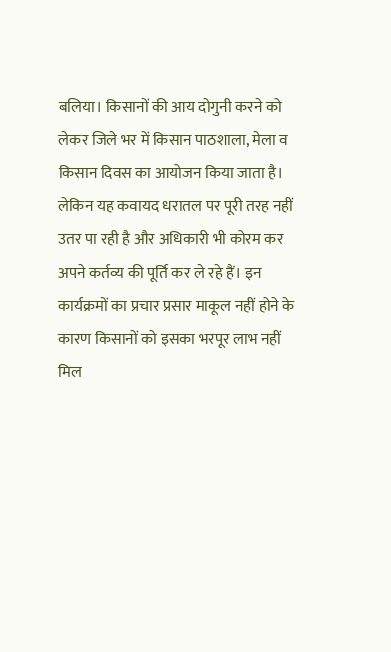बलिया। किसानों की आय दोगुनी करने को लेकर जिले भर में किसान पाठशाला, मेला व किसान दिवस का आयोजन किया जाता है। लेकिन यह कवायद धरातल पर पूरी तरह नहीं उतर पा रही है और अधिकारी भी कोरम कर अपने कर्तव्य की पूर्ति कर ले रहे हैं। इन कार्यक्रमों का प्रचार प्रसार माकूल नहीं होने के कारण किसानों को इसका भरपूर लाभ नहीं मिल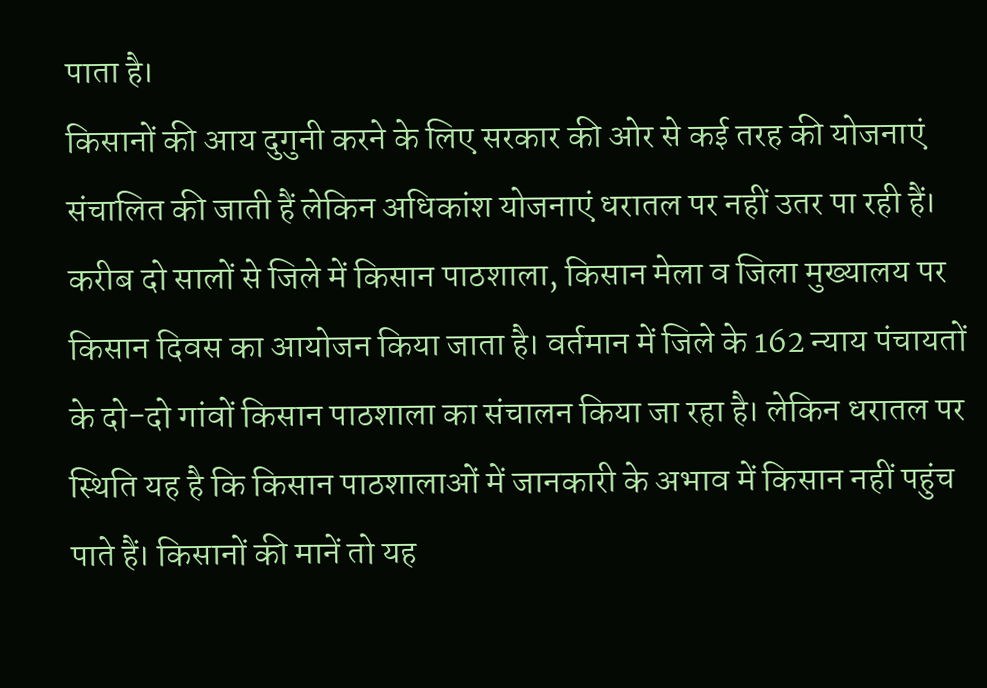पाता है।
किसानों की आय दुगुनी करने के लिए सरकार की ओर से कई तरह की योजनाएं संचालित की जाती हैं लेकिन अधिकांश योजनाएं धरातल पर नहीं उतर पा रही हैं। करीब दो सालों से जिले में किसान पाठशाला, किसान मेला व जिला मुख्यालय पर किसान दिवस का आयोजन किया जाता है। वर्तमान में जिले के 162 न्याय पंचायतों के दो-दो गांवों किसान पाठशाला का संचालन किया जा रहा है। लेकिन धरातल पर स्थिति यह है कि किसान पाठशालाओं में जानकारी के अभाव में किसान नहीं पहुंच पाते हैं। किसानों की मानें तो यह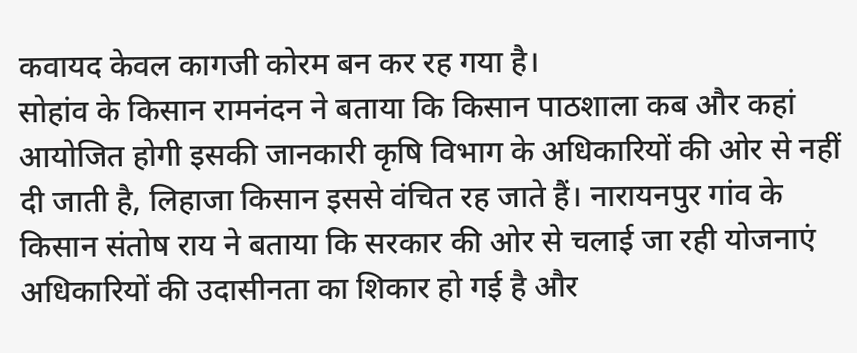कवायद केवल कागजी कोरम बन कर रह गया है।
सोहांव के किसान रामनंदन ने बताया कि किसान पाठशाला कब और कहां आयोजित होगी इसकी जानकारी कृषि विभाग के अधिकारियों की ओर से नहीं दी जाती है, लिहाजा किसान इससे वंचित रह जाते हैं। नारायनपुर गांव के किसान संतोष राय ने बताया कि सरकार की ओर से चलाई जा रही योजनाएं अधिकारियों की उदासीनता का शिकार हो गई है और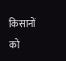किसानों को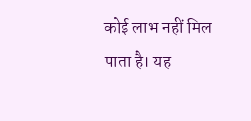कोई लाभ नहीं मिल पाता है। यह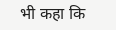भी कहा कि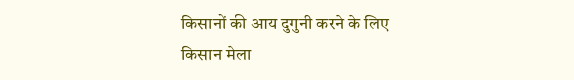किसानों की आय दुगुनी करने के लिए किसान मेला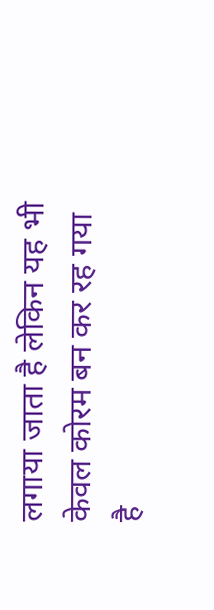लगाया जाता है लेकिन यह भी केवल कोरम बन कर रह गया है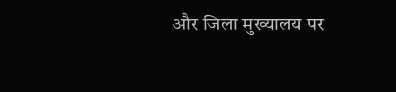और जिला मुख्यालय पर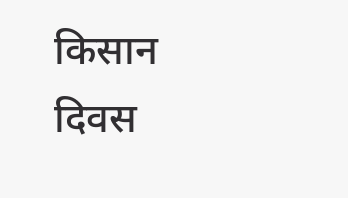किसान दिवस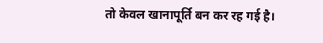तो केवल खानापूर्ति बन कर रह गई है।